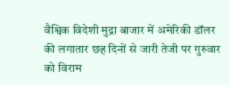वैश्विक विदेशी मुद्रा बाजार में अमेरिकी डॉलर की लगातार छह दिनों से जारी तेजी पर गुरुवार को विराम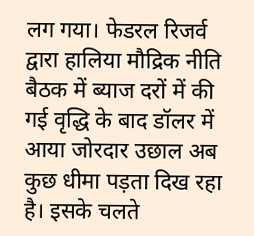लग गया। फेडरल रिजर्व द्वारा हालिया मौद्रिक नीति बैठक में ब्याज दरों में की गई वृद्धि के बाद डॉलर में आया जोरदार उछाल अब कुछ धीमा पड़ता दिख रहा है। इसके चलते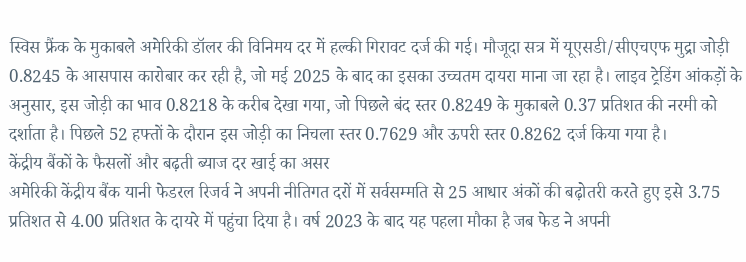स्विस फ्रैंक के मुकाबले अमेरिकी डॉलर की विनिमय दर में हल्की गिरावट दर्ज की गई। मौजूदा सत्र में यूएसडी/सीएचएफ मुद्रा जोड़ी 0.8245 के आसपास कारोबार कर रही है, जो मई 2025 के बाद का इसका उच्चतम दायरा माना जा रहा है। लाइव ट्रेडिंग आंकड़ों के अनुसार, इस जोड़ी का भाव 0.8218 के करीब देखा गया, जो पिछले बंद स्तर 0.8249 के मुकाबले 0.37 प्रतिशत की नरमी को दर्शाता है। पिछले 52 हफ्तों के दौरान इस जोड़ी का निचला स्तर 0.7629 और ऊपरी स्तर 0.8262 दर्ज किया गया है।
केंद्रीय बैंकों के फैसलों और बढ़ती ब्याज दर खाई का असर
अमेरिकी केंद्रीय बैंक यानी फेडरल रिजर्व ने अपनी नीतिगत दरों में सर्वसम्मति से 25 आधार अंकों की बढ़ोतरी करते हुए इसे 3.75 प्रतिशत से 4.00 प्रतिशत के दायरे में पहुंचा दिया है। वर्ष 2023 के बाद यह पहला मौका है जब फेड ने अपनी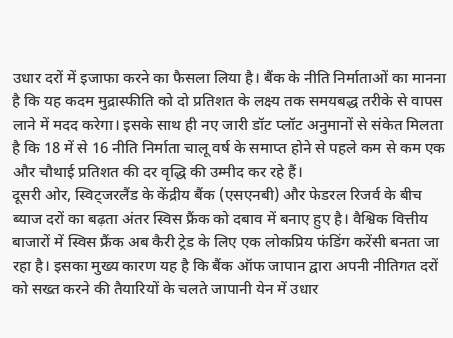उधार दरों में इजाफा करने का फैसला लिया है। बैंक के नीति निर्माताओं का मानना है कि यह कदम मुद्रास्फीति को दो प्रतिशत के लक्ष्य तक समयबद्ध तरीके से वापस लाने में मदद करेगा। इसके साथ ही नए जारी डॉट प्लॉट अनुमानों से संकेत मिलता है कि 18 में से 16 नीति निर्माता चालू वर्ष के समाप्त होने से पहले कम से कम एक और चौथाई प्रतिशत की दर वृद्धि की उम्मीद कर रहे हैं।
दूसरी ओर, स्विट्जरलैंड के केंद्रीय बैंक (एसएनबी) और फेडरल रिजर्व के बीच ब्याज दरों का बढ़ता अंतर स्विस फ्रैंक को दबाव में बनाए हुए है। वैश्विक वित्तीय बाजारों में स्विस फ्रैंक अब कैरी ट्रेड के लिए एक लोकप्रिय फंडिंग करेंसी बनता जा रहा है। इसका मुख्य कारण यह है कि बैंक ऑफ जापान द्वारा अपनी नीतिगत दरों को सख्त करने की तैयारियों के चलते जापानी येन में उधार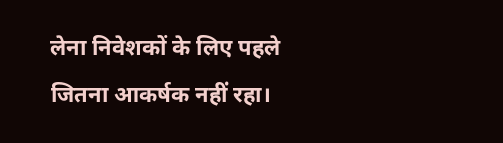लेना निवेशकों के लिए पहले जितना आकर्षक नहीं रहा।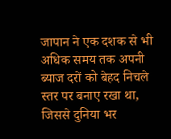जापान ने एक दशक से भी अधिक समय तक अपनी ब्याज दरों को बेहद निचले स्तर पर बनाए रखा था, जिससे दुनिया भर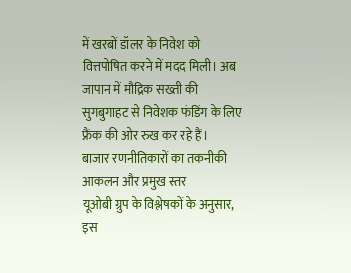में खरबों डॉलर के निवेश को वित्तपोषित करने में मदद मिली। अब जापान में मौद्रिक सख्ती की सुगबुगाहट से निवेशक फंडिंग के लिए फ्रैंक की ओर रुख कर रहे हैं।
बाजार रणनीतिकारों का तकनीकी आकलन और प्रमुख स्तर
यूओबी ग्रुप के विश्लेषकों के अनुसार, इस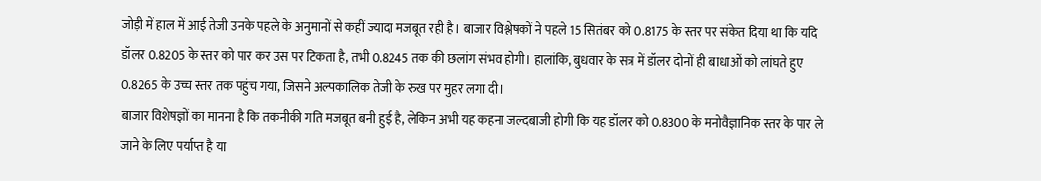जोड़ी में हाल में आई तेजी उनके पहले के अनुमानों से कहीं ज्यादा मजबूत रही है। बाजार विश्लेषकों ने पहले 15 सितंबर को 0.8175 के स्तर पर संकेत दिया था कि यदि डॉलर 0.8205 के स्तर को पार कर उस पर टिकता है, तभी 0.8245 तक की छलांग संभव होगी। हालांकि, बुधवार के सत्र में डॉलर दोनों ही बाधाओं को लांघते हुए 0.8265 के उच्च स्तर तक पहुंच गया, जिसने अल्पकालिक तेजी के रुख पर मुहर लगा दी।
बाजार विशेषज्ञों का मानना है कि तकनीकी गति मजबूत बनी हुई है, लेकिन अभी यह कहना जल्दबाजी होगी कि यह डॉलर को 0.8300 के मनोवैज्ञानिक स्तर के पार ले जाने के लिए पर्याप्त है या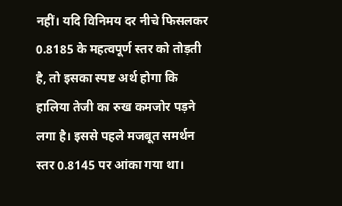नहीं। यदि विनिमय दर नीचे फिसलकर 0.8185 के महत्वपूर्ण स्तर को तोड़ती है, तो इसका स्पष्ट अर्थ होगा कि हालिया तेजी का रुख कमजोर पड़ने लगा है। इससे पहले मजबूत समर्थन स्तर 0.8145 पर आंका गया था।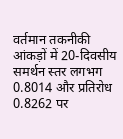वर्तमान तकनीकी आंकड़ों में 20-दिवसीय समर्थन स्तर लगभग 0.8014 और प्रतिरोध 0.8262 पर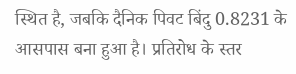स्थित है, जबकि दैनिक पिवट बिंदु 0.8231 के आसपास बना हुआ है। प्रतिरोध के स्तर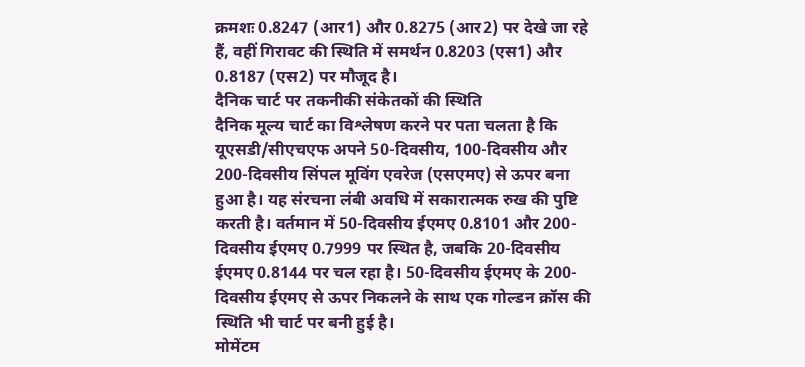क्रमशः 0.8247 (आर1) और 0.8275 (आर2) पर देखे जा रहे हैं, वहीं गिरावट की स्थिति में समर्थन 0.8203 (एस1) और 0.8187 (एस2) पर मौजूद है।
दैनिक चार्ट पर तकनीकी संकेतकों की स्थिति
दैनिक मूल्य चार्ट का विश्लेषण करने पर पता चलता है कि यूएसडी/सीएचएफ अपने 50-दिवसीय, 100-दिवसीय और 200-दिवसीय सिंपल मूविंग एवरेज (एसएमए) से ऊपर बना हुआ है। यह संरचना लंबी अवधि में सकारात्मक रुख की पुष्टि करती है। वर्तमान में 50-दिवसीय ईएमए 0.8101 और 200-दिवसीय ईएमए 0.7999 पर स्थित है, जबकि 20-दिवसीय ईएमए 0.8144 पर चल रहा है। 50-दिवसीय ईएमए के 200-दिवसीय ईएमए से ऊपर निकलने के साथ एक गोल्डन क्रॉस की स्थिति भी चार्ट पर बनी हुई है।
मोमेंटम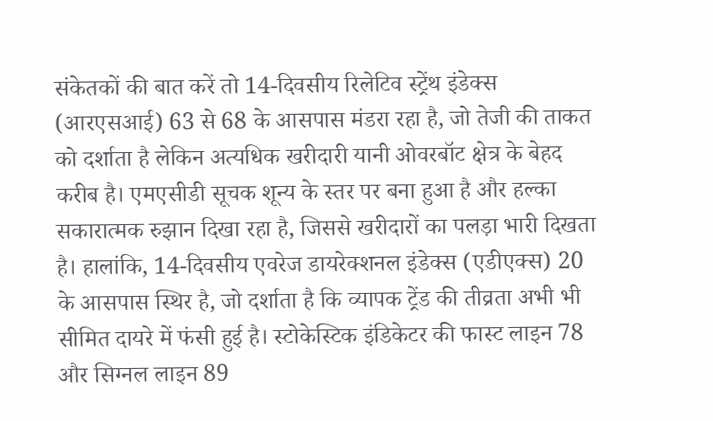संकेतकों की बात करें तो 14-दिवसीय रिलेटिव स्ट्रेंथ इंडेक्स (आरएसआई) 63 से 68 के आसपास मंडरा रहा है, जो तेजी की ताकत को दर्शाता है लेकिन अत्यधिक खरीदारी यानी ओवरबॉट क्षेत्र के बेहद करीब है। एमएसीडी सूचक शून्य के स्तर पर बना हुआ है और हल्का सकारात्मक रुझान दिखा रहा है, जिससे खरीदारों का पलड़ा भारी दिखता है। हालांकि, 14-दिवसीय एवरेज डायरेक्शनल इंडेक्स (एडीएक्स) 20 के आसपास स्थिर है, जो दर्शाता है कि व्यापक ट्रेंड की तीव्रता अभी भी सीमित दायरे में फंसी हुई है। स्टोकेस्टिक इंडिकेटर की फास्ट लाइन 78 और सिग्नल लाइन 89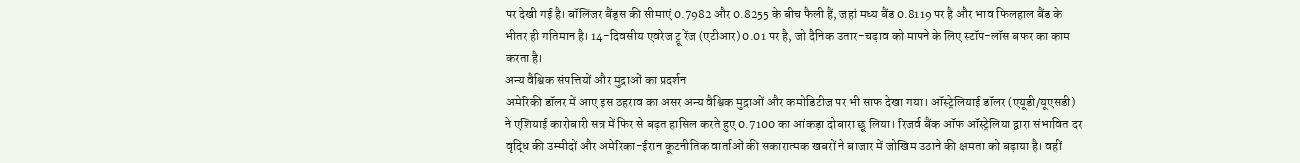पर देखी गई है। बॉलिंजर बैंड्स की सीमाएं 0.7982 और 0.8255 के बीच फैली हैं, जहां मध्य बैंड 0.8119 पर है और भाव फिलहाल बैंड के भीतर ही गतिमान है। 14-दिवसीय एवरेज ट्रू रेंज (एटीआर) 0.01 पर है, जो दैनिक उतार-चढ़ाव को मापने के लिए स्टॉप-लॉस बफर का काम करता है।
अन्य वैश्विक संपत्तियों और मुद्राओं का प्रदर्शन
अमेरिकी डॉलर में आए इस ठहराव का असर अन्य वैश्विक मुद्राओं और कमोडिटीज पर भी साफ देखा गया। ऑस्ट्रेलियाई डॉलर (एयूडी/यूएसडी) ने एशियाई कारोबारी सत्र में फिर से बढ़त हासिल करते हुए 0.7100 का आंकड़ा दोबारा छू लिया। रिजर्व बैंक ऑफ ऑस्ट्रेलिया द्वारा संभावित दर वृद्धि की उम्मीदों और अमेरिका-ईरान कूटनीतिक वार्ताओं की सकारात्मक खबरों ने बाजार में जोखिम उठाने की क्षमता को बढ़ाया है। वहीं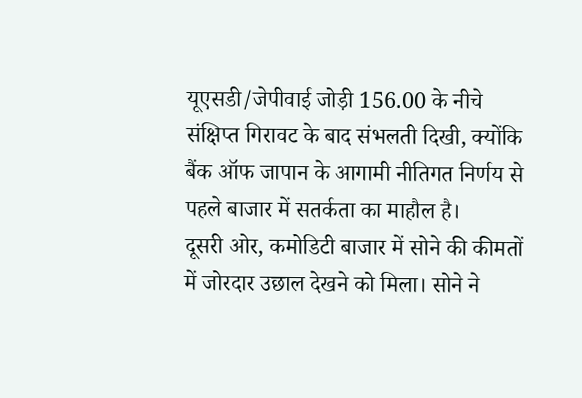यूएसडी/जेपीवाई जोड़ी 156.00 के नीचे संक्षिप्त गिरावट के बाद संभलती दिखी, क्योंकि बैंक ऑफ जापान के आगामी नीतिगत निर्णय से पहले बाजार में सतर्कता का माहौल है।
दूसरी ओर, कमोडिटी बाजार में सोने की कीमतों में जोरदार उछाल देखने को मिला। सोने ने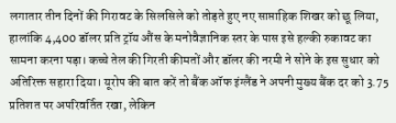लगातार तीन दिनों की गिरावट के सिलसिले को तोड़ते हुए नए साप्ताहिक शिखर को छू लिया, हालांकि 4,400 डॉलर प्रति ट्रॉय औंस के मनोवैज्ञानिक स्तर के पास इसे हल्की रुकावट का सामना करना पड़ा। कच्चे तेल की गिरती कीमतों और डॉलर की नरमी ने सोने के इस सुधार को अतिरिक्त सहारा दिया। यूरोप की बात करें तो बैंक ऑफ इंग्लैंड ने अपनी मुख्य बैंक दर को 3.75 प्रतिशत पर अपरिवर्तित रखा, लेकिन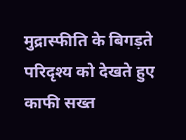मुद्रास्फीति के बिगड़ते परिदृश्य को देखते हुए काफी सख्त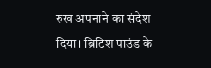रुख अपनाने का संदेश दिया। ब्रिटिश पाउंड के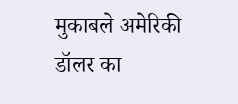मुकाबले अमेरिकी डॉलर का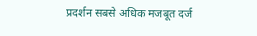प्रदर्शन सबसे अधिक मजबूत दर्ज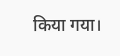किया गया।